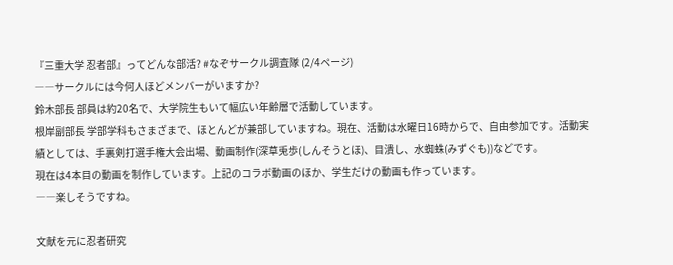『三重大学 忍者部』ってどんな部活? #なぞサークル調査隊 (2/4ページ)
――サークルには今何人ほどメンバーがいますか?
鈴木部長 部員は約20名で、大学院生もいて幅広い年齢層で活動しています。
根岸副部長 学部学科もさまざまで、ほとんどが兼部していますね。現在、活動は水曜日16時からで、自由参加です。活動実績としては、手裏剣打選手権大会出場、動画制作(深草兎歩(しんそうとほ)、目潰し、水蜘蛛(みずぐも))などです。
現在は4本目の動画を制作しています。上記のコラボ動画のほか、学生だけの動画も作っています。
――楽しそうですね。

文献を元に忍者研究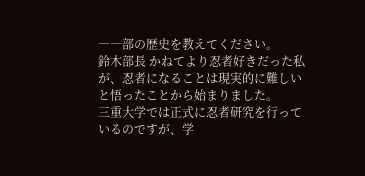――部の歴史を教えてください。
鈴木部長 かねてより忍者好きだった私が、忍者になることは現実的に難しいと悟ったことから始まりました。
三重大学では正式に忍者研究を行っているのですが、学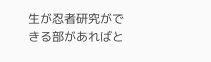生が忍者研究ができる部があればと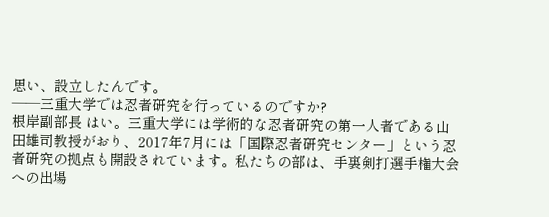思い、設立したんです。
――三重大学では忍者研究を行っているのですか?
根岸副部長 はい。三重大学には学術的な忍者研究の第一人者である山田雄司教授がおり、2017年7月には「国際忍者研究センター」という忍者研究の拠点も開設されています。私たちの部は、手裏剣打選手権大会への出場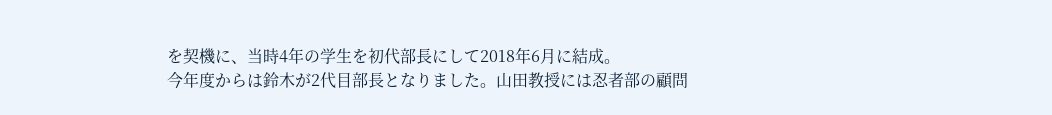を契機に、当時4年の学生を初代部長にして2018年6月に結成。
今年度からは鈴木が2代目部長となりました。山田教授には忍者部の顧問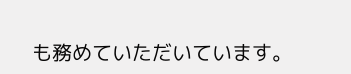も務めていただいています。